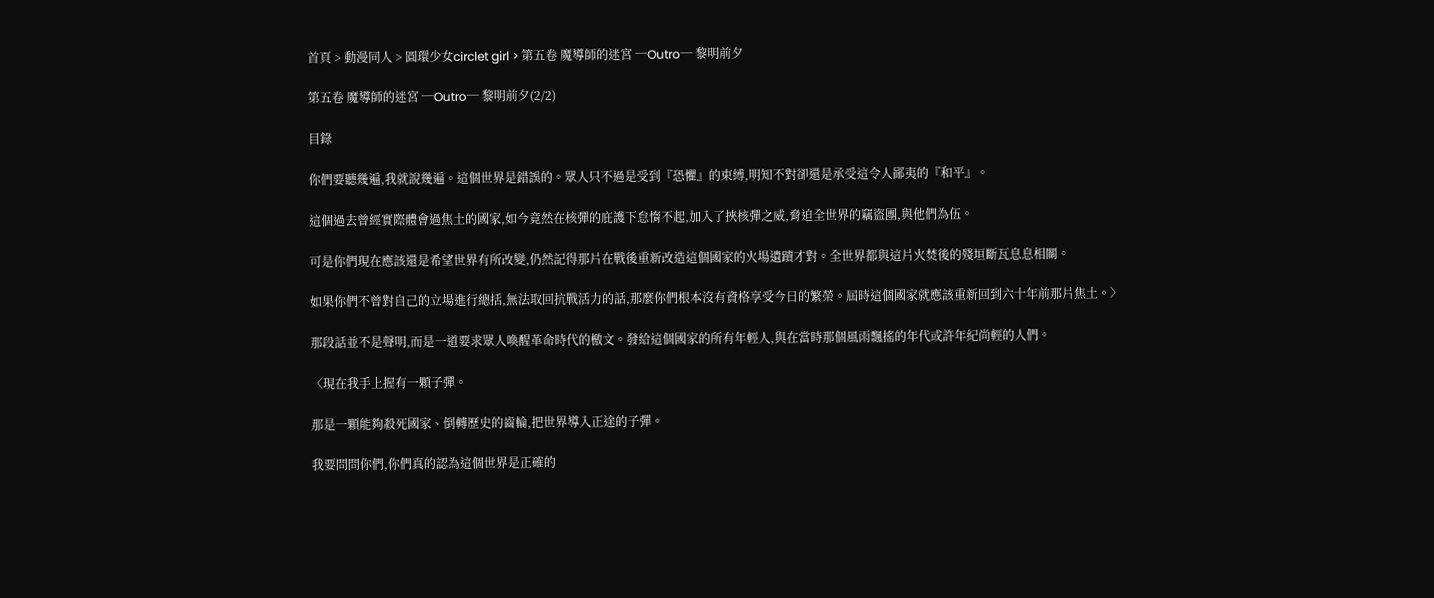首頁 > 動漫同人 > 圓環少女circlet girl > 第五卷 魔導師的迷宮 ─Outro─ 黎明前夕

第五卷 魔導師的迷宮 ─Outro─ 黎明前夕(2/2)

目錄

你們要聽幾遍,我就說幾遍。這個世界是錯誤的。眾人只不過是受到『恐懼』的束縛,明知不對卻還是承受這令人鄙夷的『和平』。

這個過去曾經實際體會過焦土的國家,如今竟然在核彈的庇護下怠惰不起,加入了挾核彈之威,脅迫全世界的竊盜團,與他們為伍。

可是你們現在應該還是希望世界有所改變,仍然記得那片在戰後重新改造這個國家的火場遺蹟才對。全世界都與這片火焚後的殘垣斷瓦息息相關。

如果你們不曾對自己的立場進行總括,無法取回抗戰活力的話,那麼你們根本沒有資格享受今日的繁榮。屆時這個國家就應該重新回到六十年前那片焦土。〉

那段話並不是聲明,而是一道要求眾人喚醒革命時代的檄文。發給這個國家的所有年輕人,與在當時那個風雨飄搖的年代或許年紀尚輕的人們。

〈現在我手上握有一顆子彈。

那是一顆能夠殺死國家、倒轉歷史的齒輪,把世界導入正途的子彈。

我要問問你們,你們真的認為這個世界是正確的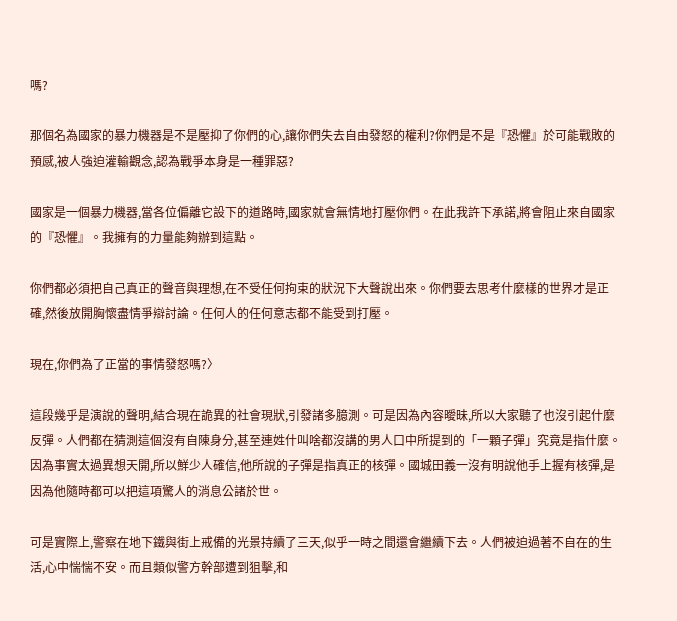嗎?

那個名為國家的暴力機器是不是壓抑了你們的心,讓你們失去自由發怒的權利?你們是不是『恐懼』於可能戰敗的預感,被人強迫灌輸觀念,認為戰爭本身是一種罪惡?

國家是一個暴力機器,當各位偏離它設下的道路時,國家就會無情地打壓你們。在此我許下承諾,將會阻止來自國家的『恐懼』。我擁有的力量能夠辦到這點。

你們都必須把自己真正的聲音與理想,在不受任何拘束的狀況下大聲說出來。你們要去思考什麼樣的世界才是正確,然後放開胸懷盡情爭辯討論。任何人的任何意志都不能受到打壓。

現在,你們為了正當的事情發怒嗎?〉

這段幾乎是演說的聲明,結合現在詭異的社會現狀,引發諸多臆測。可是因為內容曖昧,所以大家聽了也沒引起什麼反彈。人們都在猜測這個沒有自陳身分,甚至連姓什叫啥都沒講的男人口中所提到的「一顆子彈」究竟是指什麼。因為事實太過異想天開,所以鮮少人確信,他所說的子彈是指真正的核彈。國城田義一沒有明說他手上握有核彈,是因為他隨時都可以把這項驚人的消息公諸於世。

可是實際上,警察在地下鐵與街上戒備的光景持續了三天,似乎一時之間還會繼續下去。人們被迫過著不自在的生活,心中惴惴不安。而且類似警方幹部遭到狙擊,和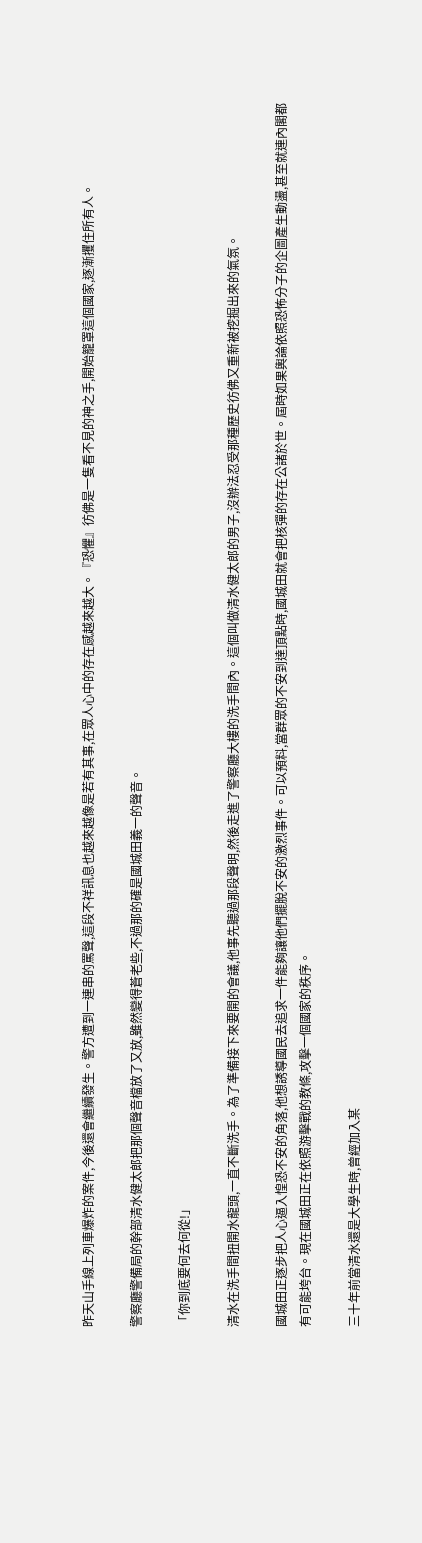昨天山手線上列車爆炸的案件,今後還會繼續發生。警方遭到一連串的罵聲,這段不祥訊息也越來越像是若有其事,在眾人心中的存在感越來越大。『恐懼』彷佛是一隻看不見的神之手,開始籠罩這個國家,逐漸攫住所有人。

警察廳警備局的幹部清水健太郎把那個聲音檔放了又放,雖然變得蒼老些,不過那的確是國城田義一的聲音。

「你到底要何去何從!」

清水在洗手間扭開水龍頭,一直不斷洗手。為了準備接下來要開的會議,他事先聽過那段聲明,然後走進了警察廳大樓的洗手間內。這個叫做清水健太郎的男子,沒辦法忍受那種歷史彷佛又重新被挖掘出來的氣氛。

國城田正逐步把人心逼入惶恐不安的角落,他想誘導國民去追求一件能夠讓他們擺脫不安的激烈事件。可以預料,當群眾的不安到達頂點時,國城田就會把核彈的存在公諸於世。屆時如果輿論依照恐怖分子的企圖產生動盪,甚至就連內閣都有可能垮台。現在國城田正在依照游擊戰的教條,攻擊一個國家的秩序。

三十年前當清水還是大學生時,曾經加入某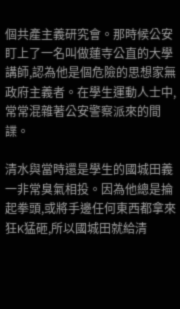個共產主義研究會。那時候公安盯上了一名叫做蓮寺公直的大學講師,認為他是個危險的思想家無政府主義者。在學生運動人士中,常常混雜著公安警察派來的間諜。

清水與當時還是學生的國城田義一非常臭氣相投。因為他總是掄起拳頭,或將手邊任何東西都拿來狂K猛砸,所以國城田就給清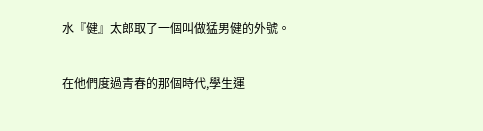水『健』太郎取了一個叫做猛男健的外號。

在他們度過青春的那個時代,學生運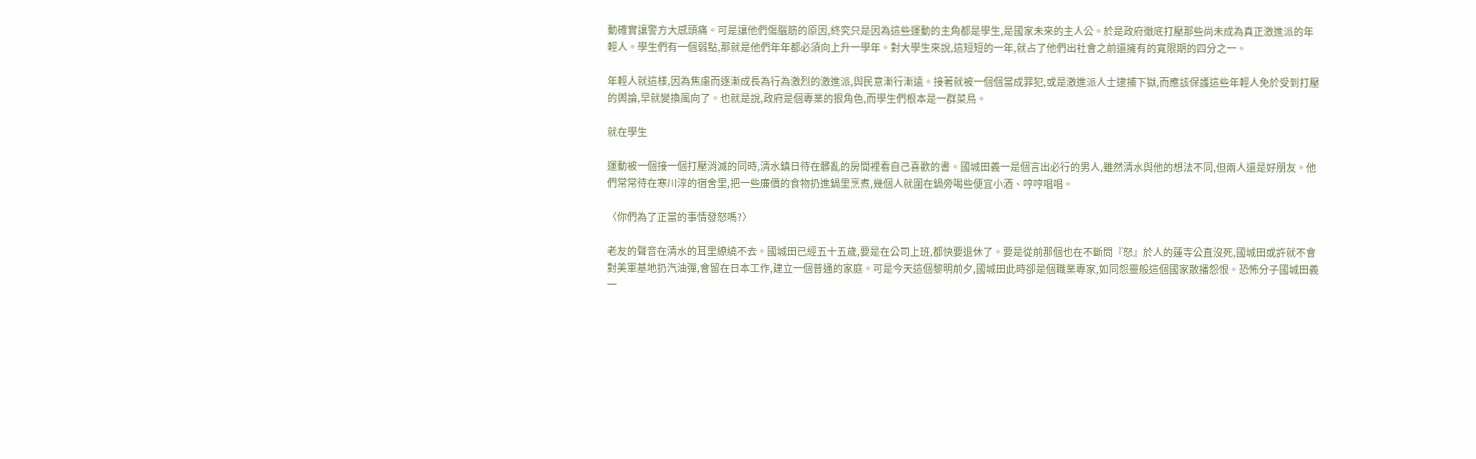動確實讓警方大感頭痛。可是讓他們傷腦筋的原因,終究只是因為這些運動的主角都是學生,是國家未來的主人公。於是政府徹底打壓那些尚未成為真正激進派的年輕人。學生們有一個弱點,那就是他們年年都必須向上升一學年。對大學生來說,這短短的一年,就占了他們出社會之前還擁有的寬限期的四分之一。

年輕人就這樣,因為焦慮而逐漸成長為行為激烈的激進派,與民意漸行漸遠。接著就被一個個當成罪犯,或是激進派人士逮捕下獄,而應該保護這些年輕人免於受到打壓的輿論,早就變換風向了。也就是說,政府是個專業的狠角色,而學生們根本是一群菜鳥。

就在學生

運動被一個接一個打壓消滅的同時,清水鎮日待在髒亂的房間裡看自己喜歡的書。國城田義一是個言出必行的男人,雖然清水與他的想法不同,但兩人還是好朋友。他們常常待在寒川淳的宿舍里,把一些廉價的食物扔進鍋里烹煮,幾個人就圍在鍋旁喝些便宜小酒、哼哼唱唱。

〈你們為了正當的事情發怒嗎?〉

老友的聲音在清水的耳里繚繞不去。國城田已經五十五歲,要是在公司上班,都快要退休了。要是從前那個也在不斷問『怒』於人的蓮寺公直沒死,國城田或許就不會對美軍基地扔汽油彈,會留在日本工作,建立一個普通的家庭。可是今天這個黎明前夕,國城田此時卻是個職業專家,如同怨靈般這個國家散播怨恨。恐怖分子國城田義一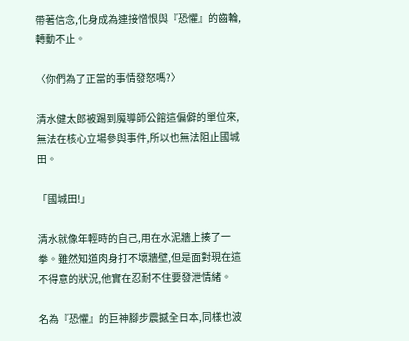帶著信念,化身成為連接憎恨與『恐懼』的齒輪,轉動不止。

〈你們為了正當的事情發怒嗎?〉

清水健太郎被踢到魔導師公館這偏僻的單位來,無法在核心立場參與事件,所以也無法阻止國城田。

「國城田!」

清水就像年輕時的自己,用在水泥牆上揍了一拳。雖然知道肉身打不壞牆壁,但是面對現在這不得意的狀況,他實在忍耐不住要發泄情緒。

名為『恐懼』的巨神腳步震撼全日本,同樣也波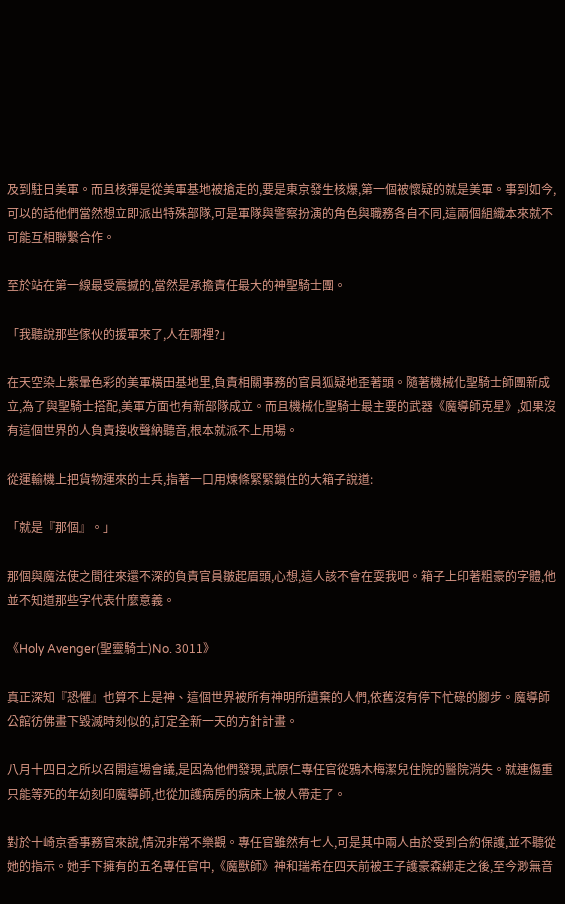及到駐日美軍。而且核彈是從美軍基地被搶走的,要是東京發生核爆,第一個被懷疑的就是美軍。事到如今,可以的話他們當然想立即派出特殊部隊,可是軍隊與警察扮演的角色與職務各自不同,這兩個組織本來就不可能互相聯繫合作。

至於站在第一線最受震撼的,當然是承擔責任最大的神聖騎士團。

「我聽說那些傢伙的援軍來了,人在哪裡?」

在天空染上紫暈色彩的美軍橫田基地里,負責相關事務的官員狐疑地歪著頭。隨著機械化聖騎士師團新成立,為了與聖騎士搭配,美軍方面也有新部隊成立。而且機械化聖騎士最主要的武器《魔導師克星》,如果沒有這個世界的人負責接收聲納聽音,根本就派不上用場。

從運輸機上把貨物運來的士兵,指著一口用煉條緊緊鎖住的大箱子說道:

「就是『那個』。」

那個與魔法使之間往來還不深的負責官員皺起眉頭,心想,這人該不會在耍我吧。箱子上印著粗豪的字體,他並不知道那些字代表什麼意義。

《Holy Avenger(聖靈騎士)No. 3011》

真正深知『恐懼』也算不上是神、這個世界被所有神明所遺棄的人們,依舊沒有停下忙碌的腳步。魔導師公館彷佛畫下毀滅時刻似的,訂定全新一天的方針計畫。

八月十四日之所以召開這場會議,是因為他們發現,武原仁專任官從鴉木梅潔兒住院的醫院消失。就連傷重只能等死的年幼刻印魔導師,也從加護病房的病床上被人帶走了。

對於十崎京香事務官來說,情況非常不樂觀。專任官雖然有七人,可是其中兩人由於受到合約保護,並不聽從她的指示。她手下擁有的五名專任官中,《魔獸師》神和瑞希在四天前被王子護豪森綁走之後,至今渺無音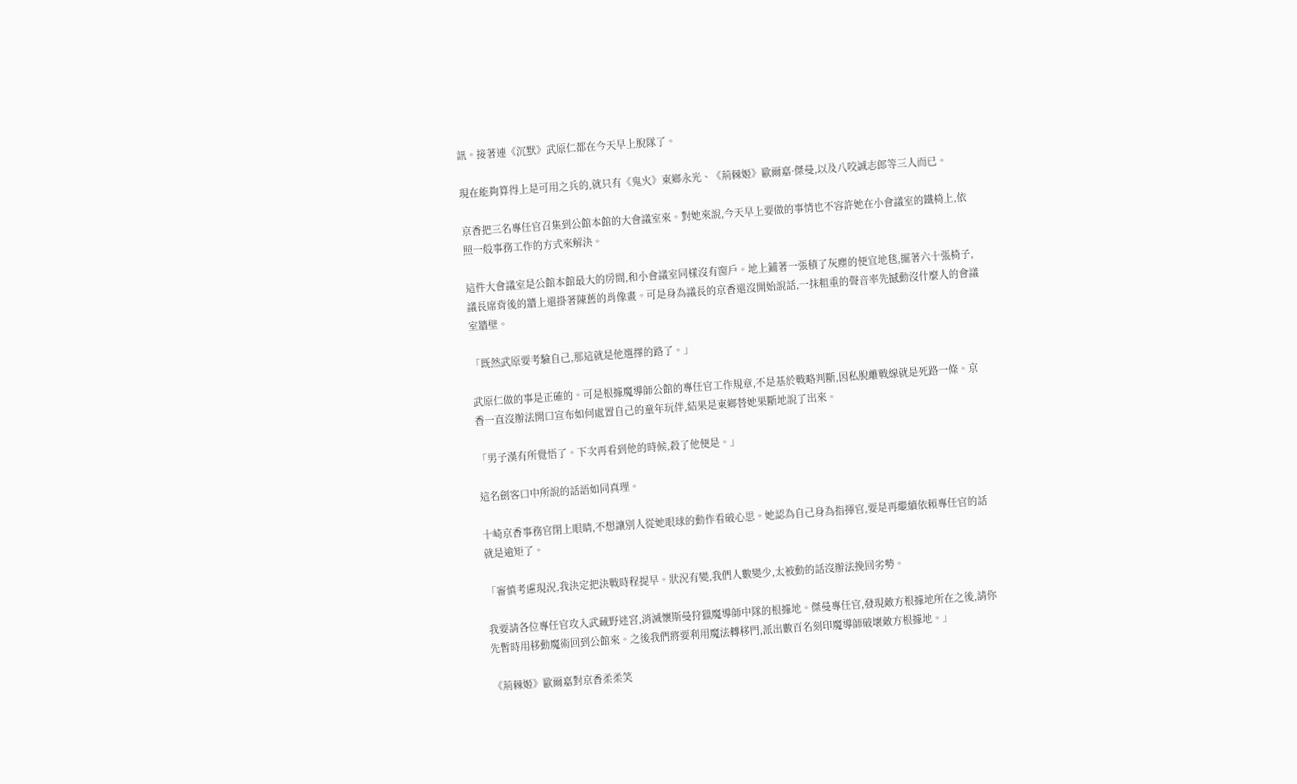訊。接著連《沉默》武原仁都在今天早上脫隊了。

現在能夠算得上是可用之兵的,就只有《鬼火》東鄉永光、《荊棘姬》歐爾嘉·傑曼,以及八咬誠志郎等三人而已。

京香把三名專任官召集到公館本館的大會議室來。對她來說,今天早上要做的事情也不容許她在小會議室的鐵椅上,依照一般事務工作的方式來解決。

這件大會議室是公館本館最大的房間,和小會議室同樣沒有窗戶。地上鋪著一張積了灰塵的便宜地毯,擺著六十張椅子,議長席背後的牆上還掛著陳舊的肖像畫。可是身為議長的京香還沒開始說話,一抹粗重的聲音率先撼動沒什麼人的會議室牆壁。

「既然武原要考驗自己,那這就是他選擇的路了。」

武原仁做的事是正確的。可是根據魔導師公館的專任官工作規章,不是基於戰略判斷,因私脫離戰線就是死路一條。京香一直沒辦法開口宣布如何處置自己的童年玩伴,結果是東鄉替她果斷地說了出來。

「男子漢有所覺悟了。下次再看到他的時候,殺了他便是。」

這名劍客口中所說的話語如同真理。

十崎京香事務官閉上眼睛,不想讓別人從她眼球的動作看破心思。她認為自己身為指揮官,要是再繼續依賴專任官的話就是逾矩了。

「審慎考慮現況,我決定把決戰時程提早。狀況有變,我們人數變少,太被動的話沒辦法挽回劣勢。

我要請各位專任官攻入武藏野迷宮,消滅懷斯曼狩獵魔導師中隊的根據地。傑曼專任官,發現敵方根據地所在之後,請你先暫時用移動魔術回到公館來。之後我們將要利用魔法轉移門,派出數百名刻印魔導師破壞敵方根據地。」

《荊棘姬》歐爾嘉對京香柔柔笑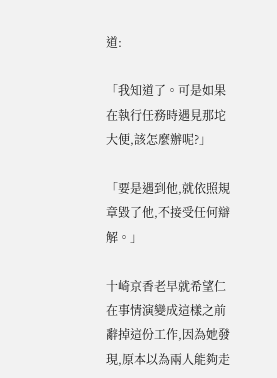道:

「我知道了。可是如果在執行任務時遇見那坨大便,該怎麼辦呢?」

「要是遇到他,就依照規章毀了他,不接受任何辯解。」

十崎京香老早就希望仁在事情演變成這樣之前辭掉這份工作,因為她發現,原本以為兩人能夠走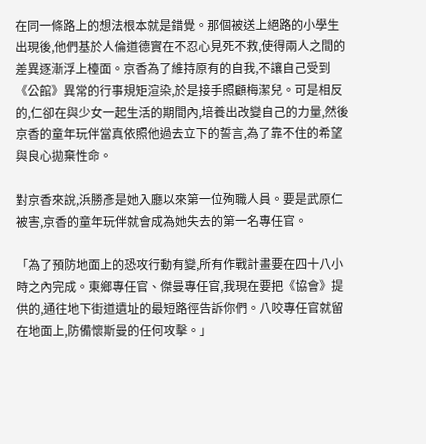在同一條路上的想法根本就是錯覺。那個被送上絕路的小學生出現後,他們基於人倫道德實在不忍心見死不救,使得兩人之間的差異逐漸浮上檯面。京香為了維持原有的自我,不讓自己受到《公館》異常的行事規矩渲染,於是接手照顧梅潔兒。可是相反的,仁卻在與少女一起生活的期間內,培養出改變自己的力量,然後京香的童年玩伴當真依照他過去立下的誓言,為了靠不住的希望與良心拋棄性命。

對京香來說,浜勝彥是她入廳以來第一位殉職人員。要是武原仁被害,京香的童年玩伴就會成為她失去的第一名專任官。

「為了預防地面上的恐攻行動有變,所有作戰計畫要在四十八小時之內完成。東鄉專任官、傑曼專任官,我現在要把《協會》提供的,通往地下街道遺址的最短路徑告訴你們。八咬專任官就留在地面上,防備懷斯曼的任何攻擊。」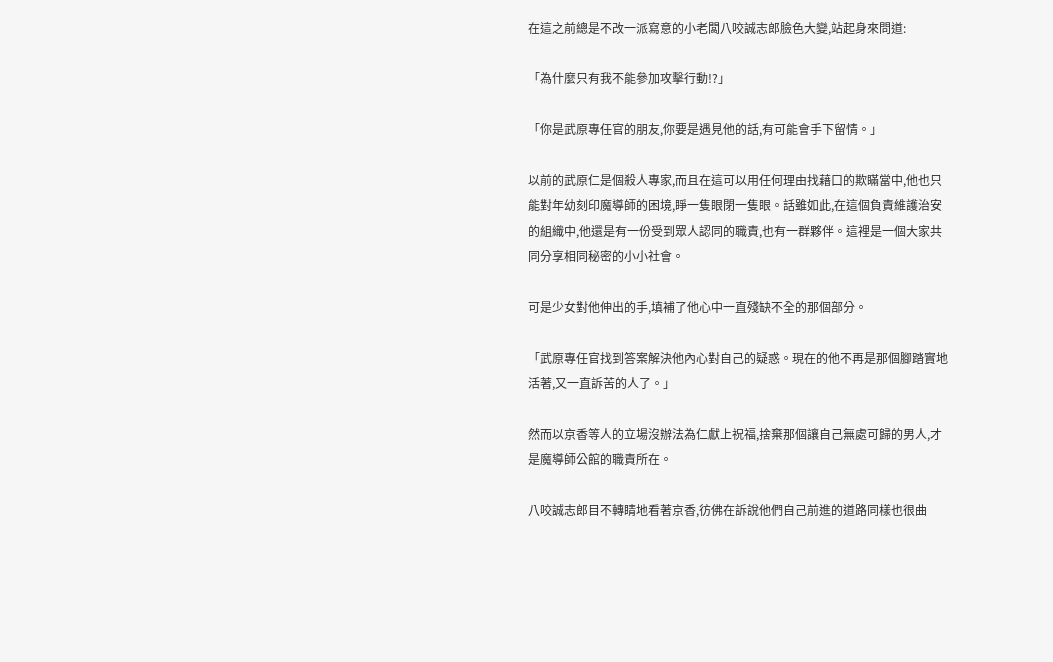在這之前總是不改一派寫意的小老闆八咬誠志郎臉色大變,站起身來問道:

「為什麼只有我不能參加攻擊行動!?」

「你是武原專任官的朋友,你要是遇見他的話,有可能會手下留情。」

以前的武原仁是個殺人專家,而且在這可以用任何理由找藉口的欺瞞當中,他也只能對年幼刻印魔導師的困境,睜一隻眼閉一隻眼。話雖如此,在這個負責維護治安的組織中,他還是有一份受到眾人認同的職責,也有一群夥伴。這裡是一個大家共同分享相同秘密的小小社會。

可是少女對他伸出的手,填補了他心中一直殘缺不全的那個部分。

「武原專任官找到答案解決他內心對自己的疑惑。現在的他不再是那個腳踏實地活著,又一直訴苦的人了。」

然而以京香等人的立場沒辦法為仁獻上祝福,捨棄那個讓自己無處可歸的男人,才是魔導師公館的職責所在。

八咬誠志郎目不轉睛地看著京香,彷佛在訴說他們自己前進的道路同樣也很曲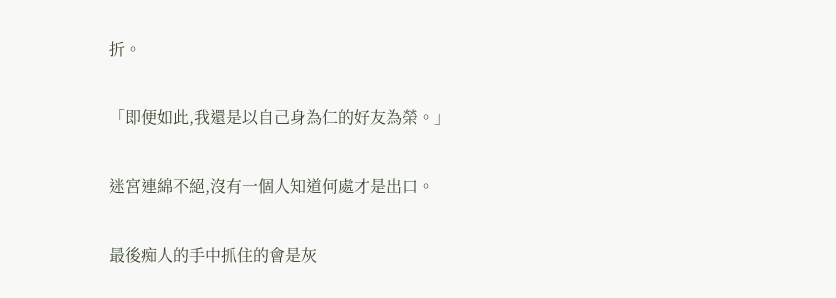折。

「即便如此,我還是以自己身為仁的好友為榮。」

迷宮連綿不絕,沒有一個人知道何處才是出口。

最後痴人的手中抓住的會是灰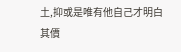土,抑或是唯有他自己才明白其價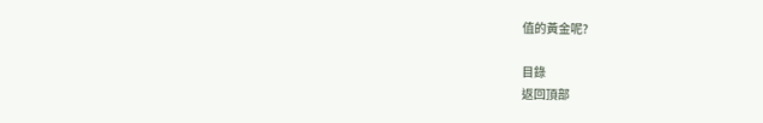值的黃金呢?

目錄
返回頂部